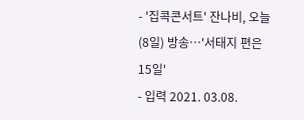- '집콕콘서트' 잔나비, 오늘(8일) 방송…'서태지 편은 15일'
- 입력 2021. 03.08.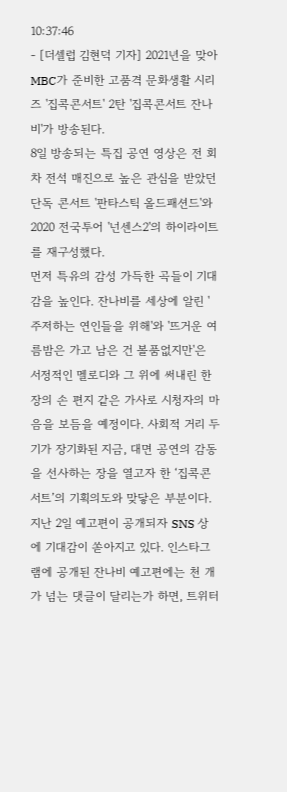10:37:46
- [더셀럽 김현덕 기자] 2021년을 맞아 MBC가 준비한 고품격 문화생활 시리즈 '집콕콘서트' 2탄 '집콕콘서트 잔나비'가 방송된다.
8일 방송되는 특집 공연 영상은 전 회차 전석 매진으로 높은 관심을 받았던 단독 콘서트 '판타스틱 올드패션드'와 2020 전국투어 '넌센스2'의 하이라이트를 재구성했다.
먼저 특유의 감성 가득한 곡들이 기대감을 높인다. 잔나비를 세상에 알린 '주저하는 연인들을 위해'와 '뜨거운 여름밤은 가고 남은 건 볼품없지만'은 서정적인 멜로디와 그 위에 써내린 한 장의 손 편지 같은 가사로 시청자의 마음을 보듬을 예정이다. 사회적 거리 두기가 장기화된 지금, 대면 공연의 감동을 선사하는 장을 열고자 한 ‘집콕콘서트’의 기획의도와 맞닿은 부분이다.
지난 2일 예고편이 공개되자 SNS 상에 기대감이 쏟아지고 있다. 인스타그램에 공개된 잔나비 예고편에는 천 개가 넘는 댓글이 달리는가 하면, 트위터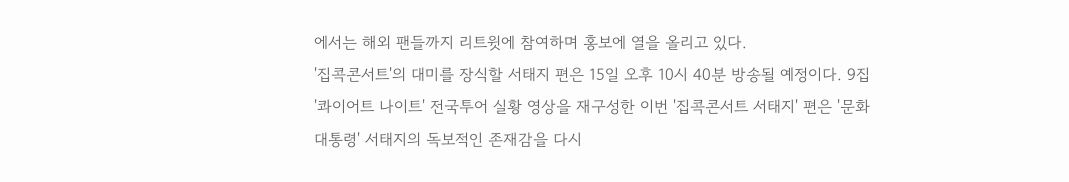에서는 해외 팬들까지 리트윗에 참여하며 홍보에 열을 올리고 있다.
'집콕콘서트'의 대미를 장식할 서태지 편은 15일 오후 10시 40분 방송될 예정이다. 9집 '콰이어트 나이트' 전국투어 실황 영상을 재구성한 이번 '집콕콘서트 서태지' 편은 '문화 대통령' 서태지의 독보적인 존재감을 다시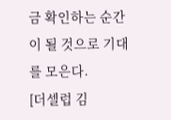금 확인하는 순간이 될 것으로 기대를 모은다.
[더셀럽 김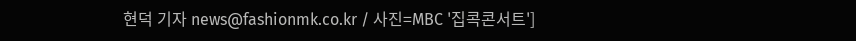현덕 기자 news@fashionmk.co.kr / 사진=MBC '집콕콘서트']